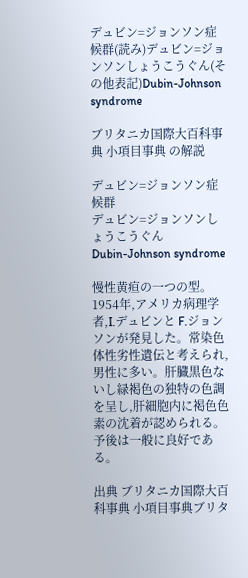デュビン=ジョンソン症候群(読み)デュビン=ジョンソンしょうこうぐん(その他表記)Dubin-Johnson syndrome

ブリタニカ国際大百科事典 小項目事典 の解説

デュビン=ジョンソン症候群
デュビン=ジョンソンしょうこうぐん
Dubin-Johnson syndrome

慢性黄疸の一つの型。 1954年,アメリカ病理学者,I.デュビンと F.ジョンソンが発見した。常染色体性劣性遺伝と考えられ,男性に多い。肝臓黒色ないし緑褐色の独特の色調を呈し,肝細胞内に褐色色素の沈着が認められる。予後は一般に良好である。

出典 ブリタニカ国際大百科事典 小項目事典ブリタ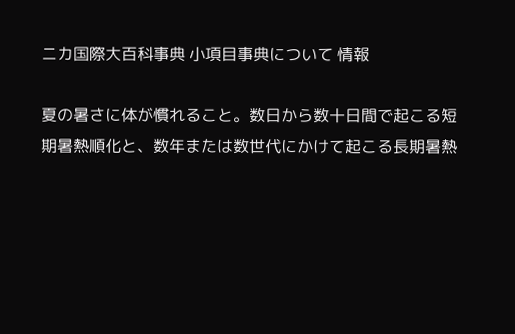ニカ国際大百科事典 小項目事典について 情報

夏の暑さに体が慣れること。数日から数十日間で起こる短期暑熱順化と、数年または数世代にかけて起こる長期暑熱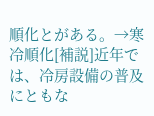順化とがある。→寒冷順化[補説]近年では、冷房設備の普及にともな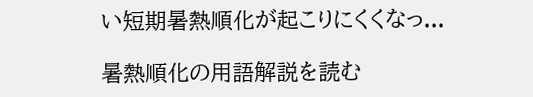い短期暑熱順化が起こりにくくなっ...

暑熱順化の用語解説を読む